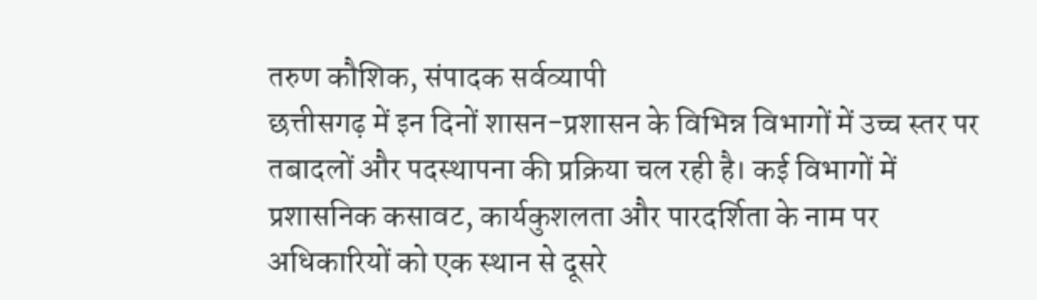तरुण कौशिक, संपादक सर्वव्यापी
छत्तीसगढ़ में इन दिनों शासन-प्रशासन के विभिन्न विभागों में उच्च स्तर पर तबादलों और पदस्थापना की प्रक्रिया चल रही है। कई विभागों में प्रशासनिक कसावट, कार्यकुशलता और पारदर्शिता के नाम पर अधिकारियों को एक स्थान से दूसरे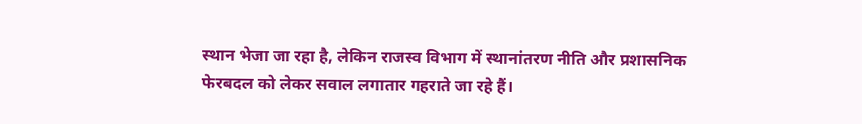स्थान भेजा जा रहा है, लेकिन राजस्व विभाग में स्थानांतरण नीति और प्रशासनिक फेरबदल को लेकर सवाल लगातार गहराते जा रहे हैं।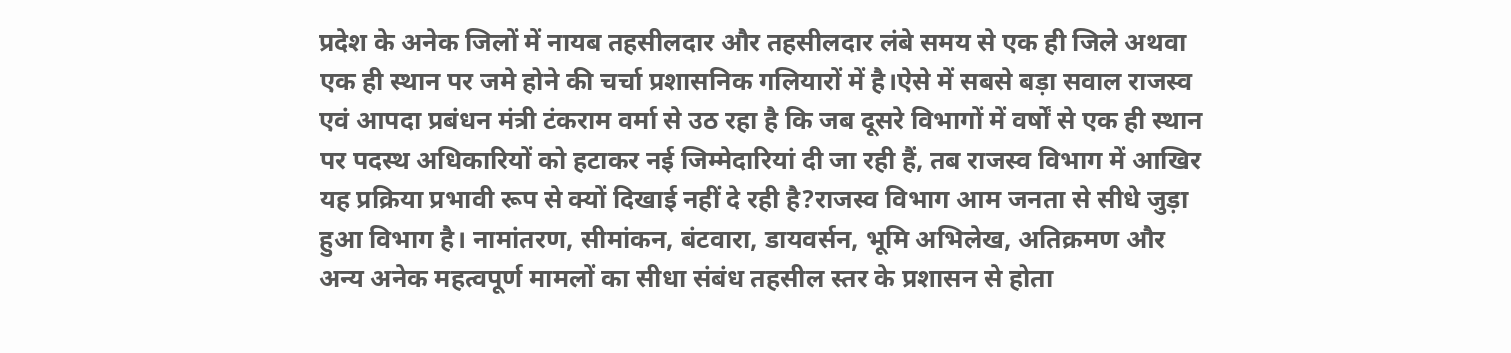प्रदेश के अनेक जिलों में नायब तहसीलदार और तहसीलदार लंबे समय से एक ही जिले अथवा एक ही स्थान पर जमे होने की चर्चा प्रशासनिक गलियारों में है।ऐसे में सबसे बड़ा सवाल राजस्व एवं आपदा प्रबंधन मंत्री टंकराम वर्मा से उठ रहा है कि जब दूसरे विभागों में वर्षों से एक ही स्थान पर पदस्थ अधिकारियों को हटाकर नई जिम्मेदारियां दी जा रही हैं, तब राजस्व विभाग में आखिर यह प्रक्रिया प्रभावी रूप से क्यों दिखाई नहीं दे रही है?राजस्व विभाग आम जनता से सीधे जुड़ा हुआ विभाग है। नामांतरण, सीमांकन, बंटवारा, डायवर्सन, भूमि अभिलेख, अतिक्रमण और अन्य अनेक महत्वपूर्ण मामलों का सीधा संबंध तहसील स्तर के प्रशासन से होता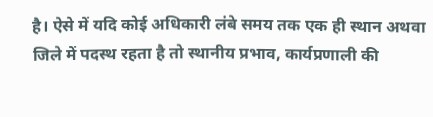है। ऐसे में यदि कोई अधिकारी लंबे समय तक एक ही स्थान अथवा जिले में पदस्थ रहता है तो स्थानीय प्रभाव, कार्यप्रणाली की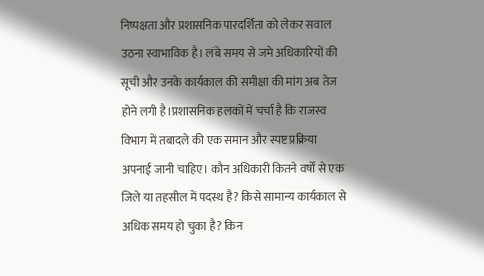निष्पक्षता और प्रशासनिक पारदर्शिता को लेकर सवाल उठना स्वाभाविक है। लंबे समय से जमे अधिकारियों की सूची और उनके कार्यकाल की समीक्षा की मांग अब तेज होने लगी है।प्रशासनिक हलकों में चर्चा है कि राजस्व विभाग में तबादले की एक समान और स्पष्ट प्रक्रिया अपनाई जानी चाहिए। कौन अधिकारी कितने वर्षों से एक जिले या तहसील में पदस्थ है? किसे सामान्य कार्यकाल से अधिक समय हो चुका है? किन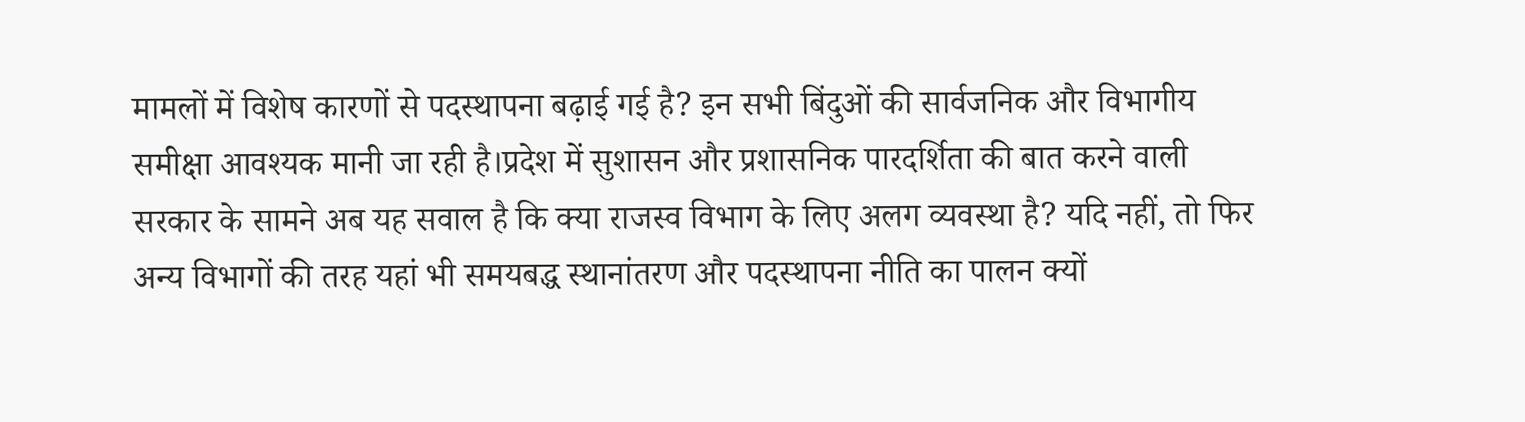मामलों में विशेष कारणों से पदस्थापना बढ़ाई गई है? इन सभी बिंदुओं की सार्वजनिक और विभागीय समीक्षा आवश्यक मानी जा रही है।प्रदेश में सुशासन और प्रशासनिक पारदर्शिता की बात करने वाली सरकार के सामने अब यह सवाल है कि क्या राजस्व विभाग के लिए अलग व्यवस्था है? यदि नहीं, तो फिर अन्य विभागों की तरह यहां भी समयबद्ध स्थानांतरण और पदस्थापना नीति का पालन क्यों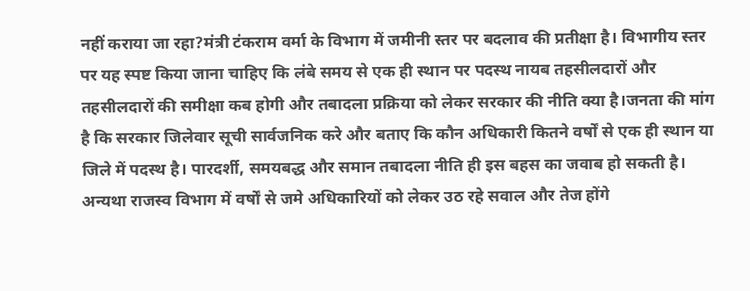नहीं कराया जा रहा?मंत्री टंकराम वर्मा के विभाग में जमीनी स्तर पर बदलाव की प्रतीक्षा है। विभागीय स्तर पर यह स्पष्ट किया जाना चाहिए कि लंबे समय से एक ही स्थान पर पदस्थ नायब तहसीलदारों और तहसीलदारों की समीक्षा कब होगी और तबादला प्रक्रिया को लेकर सरकार की नीति क्या है।जनता की मांग है कि सरकार जिलेवार सूची सार्वजनिक करे और बताए कि कौन अधिकारी कितने वर्षों से एक ही स्थान या जिले में पदस्थ है। पारदर्शी, समयबद्ध और समान तबादला नीति ही इस बहस का जवाब हो सकती है। अन्यथा राजस्व विभाग में वर्षों से जमे अधिकारियों को लेकर उठ रहे सवाल और तेज होंगे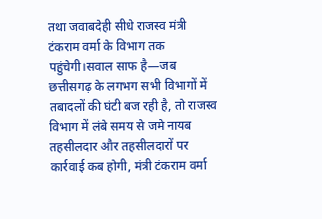तथा जवाबदेही सीधे राजस्व मंत्री टंकराम वर्मा के विभाग तक पहुंचेगी।सवाल साफ है—जब छत्तीसगढ़ के लगभग सभी विभागों में तबादलों की घंटी बज रही है, तो राजस्व विभाग में लंबे समय से जमे नायब तहसीलदार और तहसीलदारों पर कार्रवाई कब होगी, मंत्री टंकराम वर्मा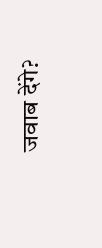जवाब देंगे?